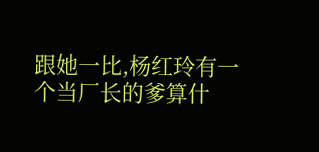跟她一比,杨红玲有一个当厂长的爹算什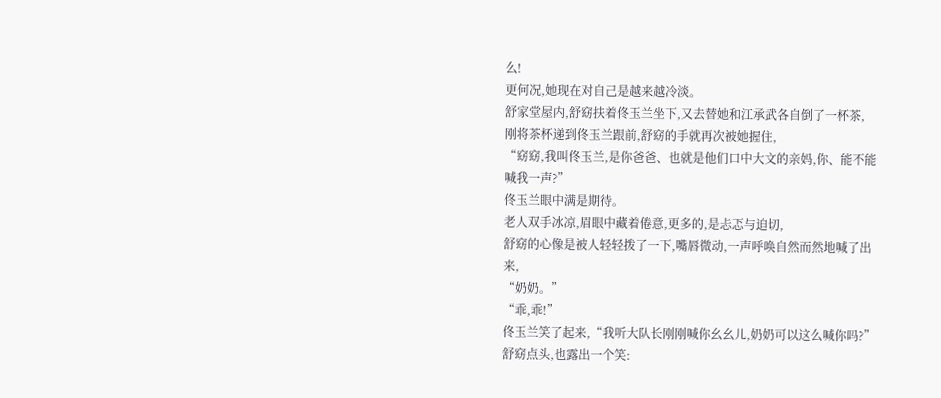么!
更何况,她现在对自己是越来越冷淡。
舒家堂屋内,舒窈扶着佟玉兰坐下,又去替她和江承武各自倒了一杯茶,
刚将茶杯递到佟玉兰跟前,舒窈的手就再次被她握住,
“窈窈,我叫佟玉兰,是你爸爸、也就是他们口中大文的亲妈,你、能不能喊我一声?”
佟玉兰眼中满是期待。
老人双手冰凉,眉眼中藏着倦意,更多的,是忐忑与迫切,
舒窈的心像是被人轻轻拨了一下,嘴唇微动,一声呼唤自然而然地喊了出来,
“奶奶。”
“乖,乖!”
佟玉兰笑了起来,“我听大队长刚刚喊你幺幺儿,奶奶可以这么喊你吗?”
舒窈点头,也露出一个笑: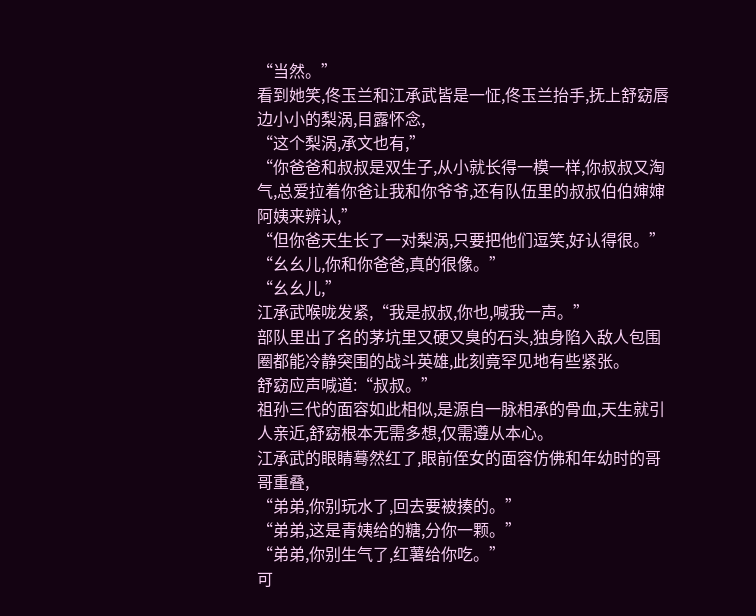“当然。”
看到她笑,佟玉兰和江承武皆是一怔,佟玉兰抬手,抚上舒窈唇边小小的梨涡,目露怀念,
“这个梨涡,承文也有,”
“你爸爸和叔叔是双生子,从小就长得一模一样,你叔叔又淘气,总爱拉着你爸让我和你爷爷,还有队伍里的叔叔伯伯婶婶阿姨来辨认,”
“但你爸天生长了一对梨涡,只要把他们逗笑,好认得很。”
“幺幺儿,你和你爸爸,真的很像。”
“幺幺儿,”
江承武喉咙发紧,“我是叔叔,你也,喊我一声。”
部队里出了名的茅坑里又硬又臭的石头,独身陷入敌人包围圈都能冷静突围的战斗英雄,此刻竟罕见地有些紧张。
舒窈应声喊道:“叔叔。”
祖孙三代的面容如此相似,是源自一脉相承的骨血,天生就引人亲近,舒窈根本无需多想,仅需遵从本心。
江承武的眼睛蓦然红了,眼前侄女的面容仿佛和年幼时的哥哥重叠,
“弟弟,你别玩水了,回去要被揍的。”
“弟弟,这是青姨给的糖,分你一颗。”
“弟弟,你别生气了,红薯给你吃。”
可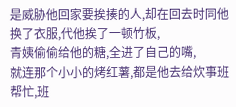是威胁他回家要挨揍的人,却在回去时同他换了衣服,代他挨了一顿竹板,
青姨偷偷给他的糖,全进了自己的嘴,
就连那个小小的烤红薯,都是他去给炊事班帮忙,班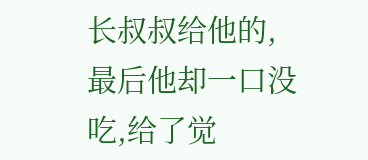长叔叔给他的,最后他却一口没吃,给了觉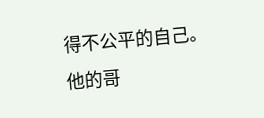得不公平的自己。
他的哥